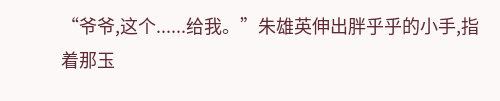“爷爷,这个......给我。”朱雄英伸出胖乎乎的小手,指着那玉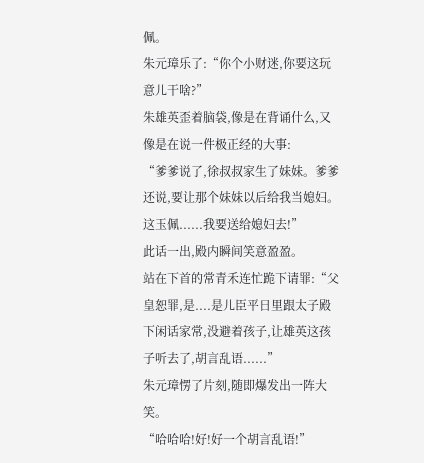佩。
朱元璋乐了:“你个小财迷,你要这玩意儿干啥?”
朱雄英歪着脑袋,像是在背诵什么,又像是在说一件极正经的大事:
“爹爹说了,徐叔叔家生了妹妹。爹爹还说,要让那个妹妹以后给我当媳妇。这玉佩......我要送给媳妇去!”
此话一出,殿内瞬间笑意盈盈。
站在下首的常青禾连忙跪下请罪:“父皇恕罪,是....是儿臣平日里跟太子殿下闲话家常,没避着孩子,让雄英这孩子听去了,胡言乱语......”
朱元璋愣了片刻,随即爆发出一阵大笑。
“哈哈哈!好!好一个胡言乱语!”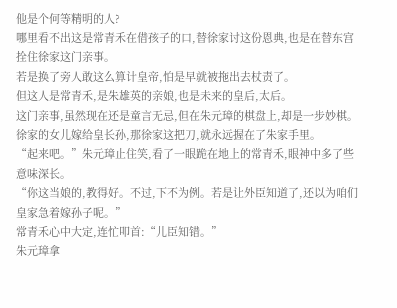他是个何等精明的人?
哪里看不出这是常青禾在借孩子的口,替徐家讨这份恩典,也是在替东宫拴住徐家这门亲事。
若是换了旁人敢这么算计皇帝,怕是早就被拖出去杖责了。
但这人是常青禾,是朱雄英的亲娘,也是未来的皇后,太后。
这门亲事,虽然现在还是童言无忌,但在朱元璋的棋盘上,却是一步妙棋。
徐家的女儿嫁给皇长孙,那徐家这把刀,就永远握在了朱家手里。
“起来吧。”朱元璋止住笑,看了一眼跪在地上的常青禾,眼神中多了些意味深长。
“你这当娘的,教得好。不过,下不为例。若是让外臣知道了,还以为咱们皇家急着嫁孙子呢。”
常青禾心中大定,连忙叩首:“儿臣知错。”
朱元璋拿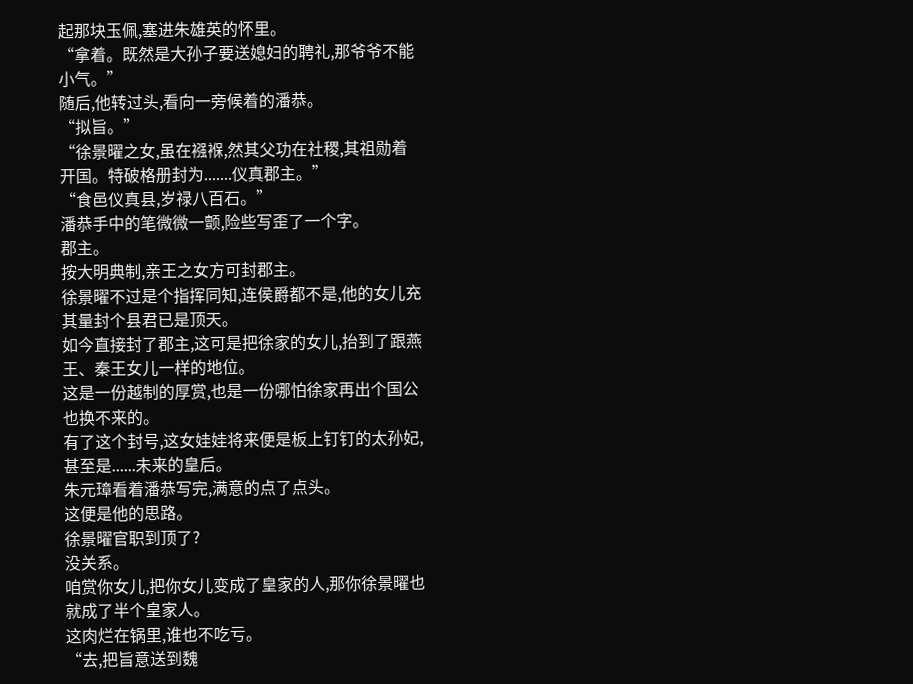起那块玉佩,塞进朱雄英的怀里。
“拿着。既然是大孙子要送媳妇的聘礼,那爷爷不能小气。”
随后,他转过头,看向一旁候着的潘恭。
“拟旨。”
“徐景曜之女,虽在襁褓,然其父功在社稷,其祖勋着开国。特破格册封为.......仪真郡主。”
“食邑仪真县,岁禄八百石。”
潘恭手中的笔微微一颤,险些写歪了一个字。
郡主。
按大明典制,亲王之女方可封郡主。
徐景曜不过是个指挥同知,连侯爵都不是,他的女儿充其量封个县君已是顶天。
如今直接封了郡主,这可是把徐家的女儿,抬到了跟燕王、秦王女儿一样的地位。
这是一份越制的厚赏,也是一份哪怕徐家再出个国公也换不来的。
有了这个封号,这女娃娃将来便是板上钉钉的太孙妃,甚至是......未来的皇后。
朱元璋看着潘恭写完,满意的点了点头。
这便是他的思路。
徐景曜官职到顶了?
没关系。
咱赏你女儿,把你女儿变成了皇家的人,那你徐景曜也就成了半个皇家人。
这肉烂在锅里,谁也不吃亏。
“去,把旨意送到魏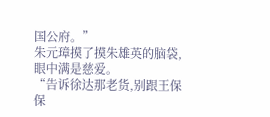国公府。”
朱元璋摸了摸朱雄英的脑袋,眼中满是慈爱。
“告诉徐达那老货,别跟王保保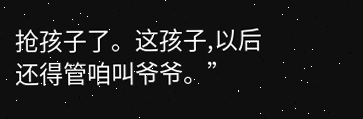抢孩子了。这孩子,以后还得管咱叫爷爷。”